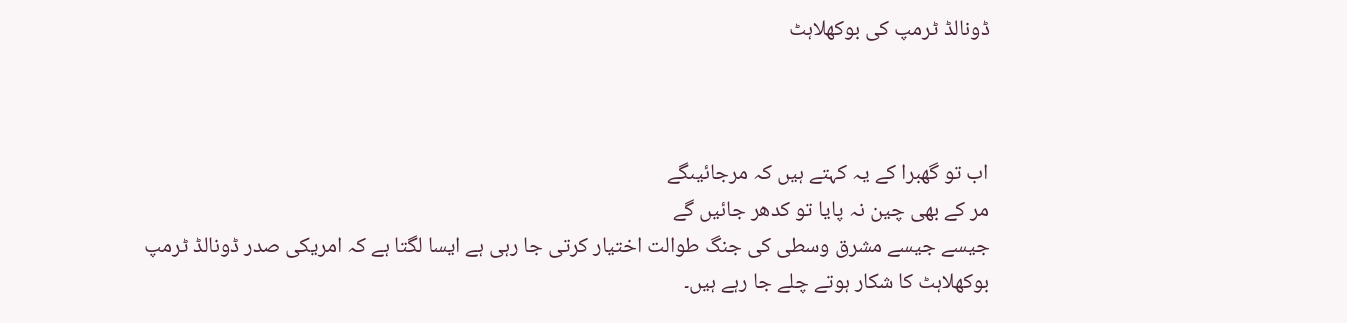ڈونالڈ ٹرمپ کی بوکھلاہٹ



اب تو گھبرا کے یہ کہتے ہیں کہ مرجائیںگے
مر کے بھی چین نہ پایا تو کدھر جائیں گے
جیسے جیسے مشرق وسطی کی جنگ طوالت اختیار کرتی جا رہی ہے ایسا لگتا ہے کہ امریکی صدر ڈونالڈ ٹرمپ بوکھلاہٹ کا شکار ہوتے چلے جا رہے ہیں۔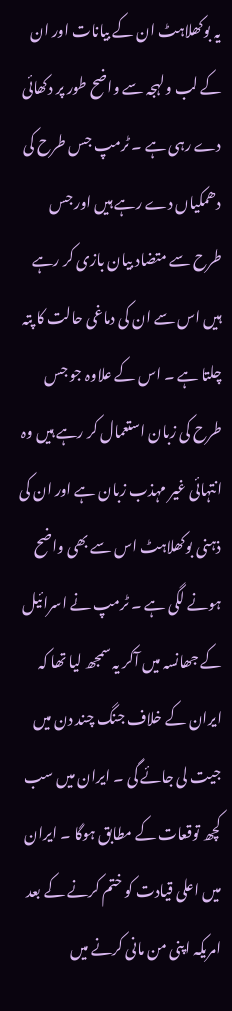یہ بوکھلاہٹ ان کے بیانات اور ان کے لب ولہجہ سے واضح طور پر دکھائی دے رہی ہے ۔ ٹرمپ جس طرح کی دھمکیاں دے رہے ہیں اور جس طرح سے متضاد بیان بازی کر رہے ہیں اس سے ان کی دماغی حالت کا پتہ چلتا ہے ۔ اس کے علاوہ جو جس طرح کی زبان استعمال کر رہے ہیں وہ انتہائی غیر مہذب زبان ہے اور ان کی ذہنی بوکھلاہٹ اس سے بھی واضح ہونے لگی ہے ۔ ٹرمپ نے اسرائیل کے جھانسہ میں آکر یہ سمجھ لیا تھا کہ ایران کے خلاف جنگ چند دن میں جیت لی جائے گی ۔ ایران میں سب کچھ توقعات کے مطابق ہوگا ۔ ایران میں اعلی قیادت کو ختم کرنے کے بعد امریکہ اپنی من مانی کرنے میں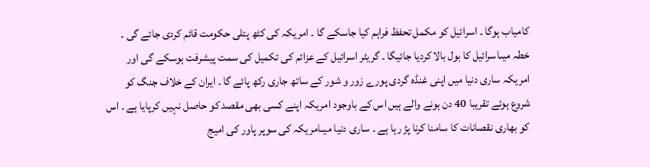کامیاب ہوگا ۔ اسرائیل کو مکمل تحفظ فراہم کیا جاسکے گا ۔ امریکہ کی کٹھ پتلی حکومت قائم کردی جائے گی ۔ خطہ میںاسرائیل کا بول بالا کردیا جائیگا ۔ گریٹر اسرائیل کے عزائم کی تکمیل کی سمت پیشرفت ہوسکے گی اور امریکہ ساری دنیا میں اپنی غنڈہ گردی پورے زور و شور کے ساتھ جاری رکھ پائے گا ۔ ایران کے خلاف جنگ کو شروع ہوئے تقریبا 40 دن ہونے والے ہیں اس کے باوجود امریکہ اپنے کسی بھی مقصد کو حاصل نہیں کرپایا ہے ۔ اس کو بھاری نقصانات کا سامنا کرنا پڑ رہا ہے ۔ ساری دنیا میںامریکہ کی سوپر پاور کی امیج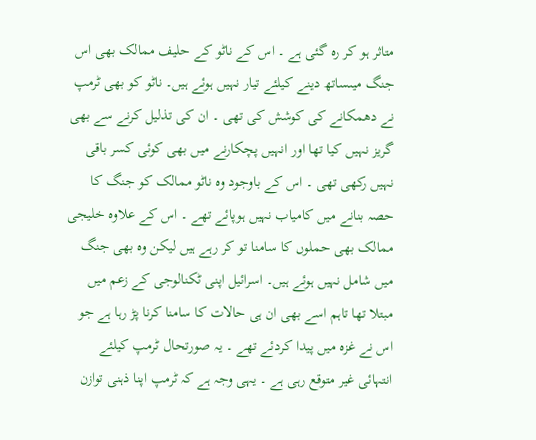متاثر ہو کر رہ گئی ہے ۔ اس کے ناٹو کے حلیف ممالک بھی اس جنگ میںساتھ دینے کیلئے تیار نہیں ہوئے ہیں۔ ناٹو کو بھی ٹرمپ نے دھمکانے کی کوشش کی تھی ۔ ان کی تذلیل کرنے سے بھی گریز نہیں کیا تھا اور انہیں پچکارنے میں بھی کوئی کسر باقی نہیں رکھی تھی ۔ اس کے باوجود وہ ناٹو ممالک کو جنگ کا حصہ بنانے میں کامیاب نہیں ہوپائے تھے ۔ اس کے علاوہ خلیجی ممالک بھی حملوں کا سامنا تو کر رہے ہیں لیکن وہ بھی جنگ میں شامل نہیں ہوئے ہیں۔ اسرائیل اپنی ٹکنالوجی کے زعم میں مبتلا تھا تاہم اسے بھی ان ہی حالات کا سامنا کرنا پڑ رہا ہے جو اس نے غزہ میں پیدا کردئے تھے ۔ یہ صورتحال ٹرمپ کیلئے انتہائی غیر متوقع رہی ہے ۔ یہی وجہ ہے کہ ٹرمپ اپنا ذہنی توازن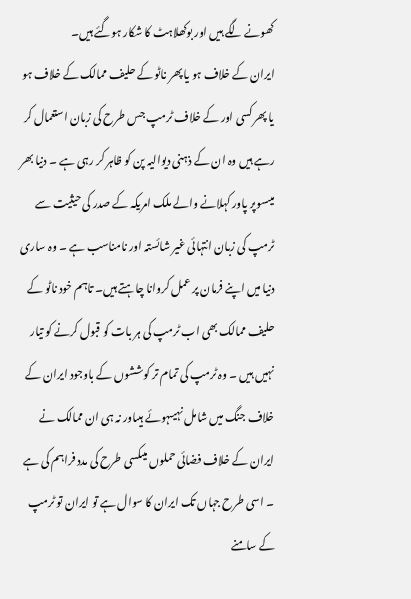کھونے لگے ہیں اور بوکھلاہٹ کا شکار ہوگئے ہیں۔
ایران کے خلاف ہو یا پھر ناٹو کے حلیف ممالک کے خلاف ہو یا پھر کسی اور کے خلاف ٹرمپ جس طرح کی زبان استعمال کر رہے ہیں وہ ان کے ذہنی دیوالیہ پن کو ظاہر کر رہی ہے ۔ دنیا بھر میںسوپر پاور کہلانے والے ملک امریکہ کے صدر کی حیثیت سے ٹرمپ کی زبان انتہائی غیر شائستہ اور نامناسب ہے ۔ وہ ساری دنیا میں اپنے فرمان پر عمل کروانا چاہتے ہیں۔ تاہم خود ناٹو کے حلیف ممالک بھی اب ٹرمپ کی ہر بات کو قبول کرنے کو تیار نہیں ہیں ۔ وہ ٹرمپ کی تمام تر کوششوں کے باوجود ایران کے خلاف جنگ میں شامل نہیںہوئے ہیںاور نہ ہی ان ممالک نے ایران کے خلاف فضائی حملوں میںکسی طرح کی مدد فراہم کی ہے ۔ اسی طرح جہاں تک ایران کا سوال ہے تو ایران تو ٹرمپ کے سامنے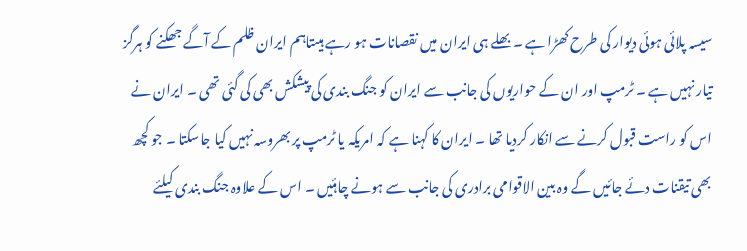سیسہ پلائی ہوئی دیوار کی طرح کھڑا ہے ۔ بھلے ہی ایران میں نقصانات ہو رہے ہیںتاہم ایران ظلم کے آگے جھکنے کو ہرگز تیار نہیں ہے ۔ ٹرمپ اور ان کے حواریوں کی جانب سے ایران کو جنگ بندی کی پیشکش بھی کی گئی تھی ۔ ایران نے اس کو راست قبول کرنے سے انکار کردیا تھا ۔ ایران کا کہنا ہے کہ امریکہ یا ٹرمپ پر بھروسہ نہیں کیا جاسکتا ۔ جو کچھ بھی تیقنات دئے جائیں گے وہ بین الاقوامی برادری کی جانب سے ہونے چاہئیں ۔ اس کے علاوہ جنگ بندی کیلئے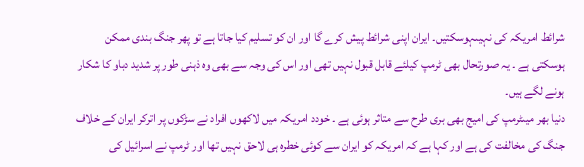شرائط امریکہ کی نہیںہوسکتیں۔ ایران اپنی شرائط پیش کرے گا اور ان کو تسلیم کیا جاتا ہے تو پھر جنگ بندی ممکن ہوسکتی ہے ۔ یہ صورتحال بھی ٹرمپ کیلئے قابل قبول نہیں تھی اور اس کی وجہ سے بھی وہ ذہنی طور پر شدید دباو کا شکار ہونے لگے ہیں۔
دنیا بھر میںٹرمپ کی امیج بھی بری طرح سے متاثر ہوئی ہے ۔ خودد امریکہ میں لاکھوں افراد نے سڑکوں پر اترکر ایران کے خلاف جنگ کی مخالفت کی ہے اور کہا ہے کہ امریکہ کو ایران سے کوئی خطرہ ہی لاحق نہیں تھا اور ٹرمپ نے اسرائیل کی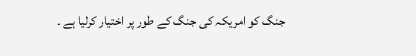جنگ کو امریکہ کی جنگ کے طور پر اختیار کرلیا ہے ۔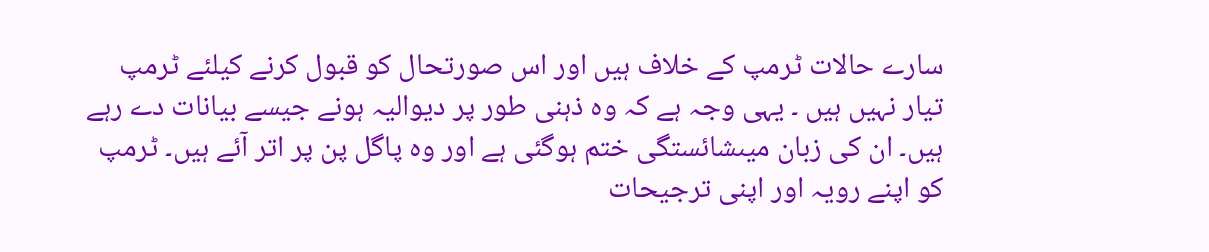سارے حالات ٹرمپ کے خلاف ہیں اور اس صورتحال کو قبول کرنے کیلئے ٹرمپ تیار نہیں ہیں ۔ یہی وجہ ہے کہ وہ ذہنی طور پر دیوالیہ ہونے جیسے بیانات دے رہے ہیں۔ ان کی زبان میںشائستگی ختم ہوگئی ہے اور وہ پاگل پن پر اتر آئے ہیں۔ ٹرمپ کو اپنے رویہ اور اپنی ترجیحات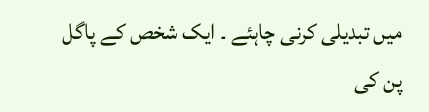میں تبدیلی کرنی چاہئے ۔ ایک شخص کے پاگل پن کی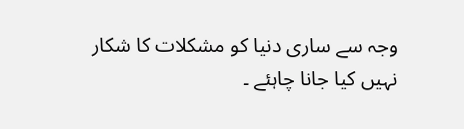وجہ سے ساری دنیا کو مشکلات کا شکار نہیں کیا جانا چاہئے ۔